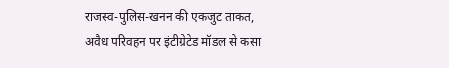राजस्व-पुलिस-खनन की एकजुट ताकत, अवैध परिवहन पर इंटीग्रेटेड मॉडल से कसा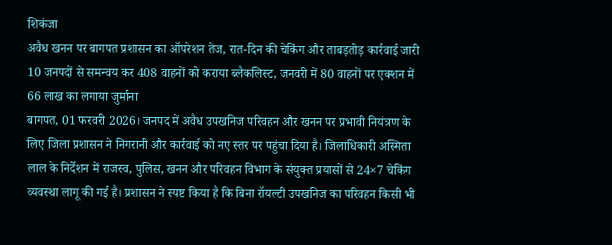शिकंजा
अवैध खनन पर बागपत प्रशासन का ऑपरेशन तेज, रात-दिन की चेकिंग और ताबड़तोड़ कार्रवाई जारी
10 जनपदों से समन्वय कर 408 वाहनों को कराया ब्लैकलिस्ट, जनवरी में 80 वाहनों पर एक्शन में 66 लाख का लगाया जुर्माना
बागपत, 01 फरवरी 2026। जनपद में अवैध उपखनिज परिवहन और खनन पर प्रभावी नियंत्रण के लिए जिला प्रशासन ने निगरानी और कार्रवाई को नए स्तर पर पहुंचा दिया है। जिलाधिकारी अस्मिता लाल के निर्देशन में राजस्व, पुलिस, खनन और परिवहन विभाग के संयुक्त प्रयासों से 24×7 चेकिंग व्यवस्था लागू की गई है। प्रशासन ने स्पष्ट किया है कि बिना रॉयल्टी उपखनिज का परिवहन किसी भी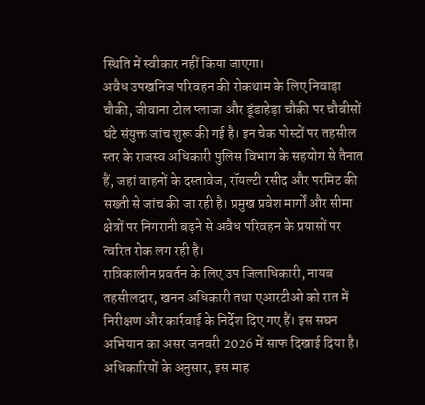स्थिति में स्वीकार नहीं किया जाएगा।
अवैध उपखनिज परिवहन की रोकथाम के लिए निवाड़ा चौकी, जीवाना टोल प्लाजा और डूंडाहेड़ा चौकी पर चौबीसों घंटे संयुक्त जांच शुरू की गई है। इन चेक पोस्टों पर तहसील स्तर के राजस्व अधिकारी पुलिस विभाग के सहयोग से तैनात हैं, जहां वाहनों के दस्तावेज, रॉयल्टी रसीद और परमिट की सख्ती से जांच की जा रही है। प्रमुख प्रवेश मार्गों और सीमा क्षेत्रों पर निगरानी बढ़ने से अवैध परिवहन के प्रयासों पर त्वरित रोक लग रही है।
रात्रिकालीन प्रवर्तन के लिए उप जिलाधिकारी, नायब तहसीलदार, खनन अधिकारी तथा एआरटीओ को रात में निरीक्षण और कार्रवाई के निर्देश दिए गए हैं। इस सघन अभियान का असर जनवरी 2026 में साफ दिखाई दिया है। अधिकारियों के अनुसार, इस माह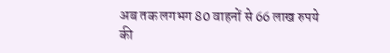अब तक लगभग 80 वाहनों से 66 लाख रुपये की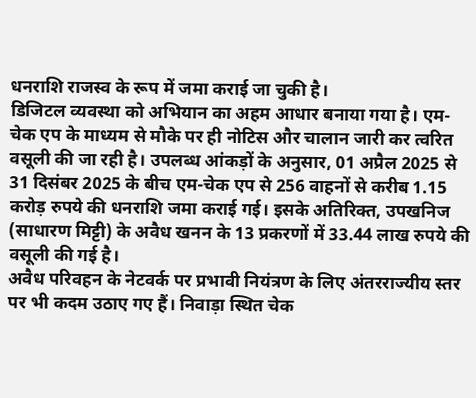धनराशि राजस्व के रूप में जमा कराई जा चुकी है।
डिजिटल व्यवस्था को अभियान का अहम आधार बनाया गया है। एम-चेक एप के माध्यम से मौके पर ही नोटिस और चालान जारी कर त्वरित वसूली की जा रही है। उपलब्ध आंकड़ों के अनुसार, 01 अप्रैल 2025 से 31 दिसंबर 2025 के बीच एम-चेक एप से 256 वाहनों से करीब 1.15 करोड़ रुपये की धनराशि जमा कराई गई। इसके अतिरिक्त, उपखनिज (साधारण मिट्टी) के अवैध खनन के 13 प्रकरणों में 33.44 लाख रुपये की वसूली की गई है।
अवैध परिवहन के नेटवर्क पर प्रभावी नियंत्रण के लिए अंतरराज्यीय स्तर पर भी कदम उठाए गए हैं। निवाड़ा स्थित चेक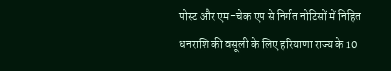पोस्ट और एम-चेक एप से निर्गत नोटिसों में निहित धनराशि की वसूली के लिए हरियाणा राज्य के 10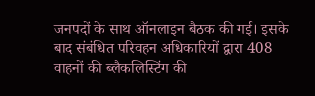जनपदों के साथ ऑनलाइन बैठक की गई। इसके बाद संबंधित परिवहन अधिकारियों द्वारा 408 वाहनों की ब्लैकलिस्टिंग की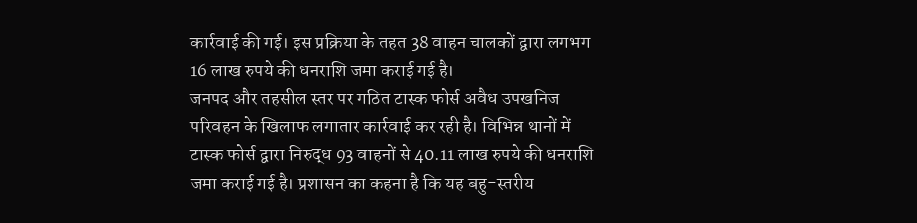कार्रवाई की गई। इस प्रक्रिया के तहत 38 वाहन चालकों द्वारा लगभग 16 लाख रुपये की धनराशि जमा कराई गई है।
जनपद और तहसील स्तर पर गठित टास्क फोर्स अवैध उपखनिज परिवहन के खिलाफ लगातार कार्रवाई कर रही है। विभिन्न थानों में टास्क फोर्स द्वारा निरुद्ध 93 वाहनों से 40.11 लाख रुपये की धनराशि जमा कराई गई है। प्रशासन का कहना है कि यह बहु-स्तरीय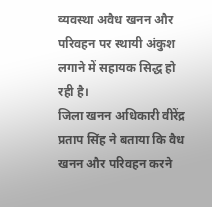व्यवस्था अवैध खनन और परिवहन पर स्थायी अंकुश लगाने में सहायक सिद्ध हो रही है।
जिला खनन अधिकारी वीरेंद्र प्रताप सिंह ने बताया कि वैध खनन और परिवहन करने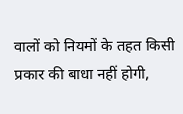वालों को नियमों के तहत किसी प्रकार की बाधा नहीं होगी,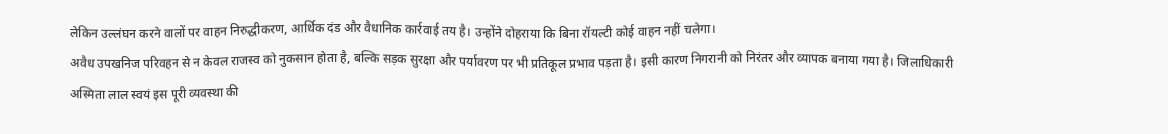लेकिन उल्लंघन करने वालों पर वाहन निरुद्धीकरण, आर्थिक दंड और वैधानिक कार्रवाई तय है। उन्होंने दोहराया कि बिना रॉयल्टी कोई वाहन नहीं चलेगा।
अवैध उपखनिज परिवहन से न केवल राजस्व को नुकसान होता है, बल्कि सड़क सुरक्षा और पर्यावरण पर भी प्रतिकूल प्रभाव पड़ता है। इसी कारण निगरानी को निरंतर और व्यापक बनाया गया है। जिलाधिकारी अस्मिता लाल स्वयं इस पूरी व्यवस्था की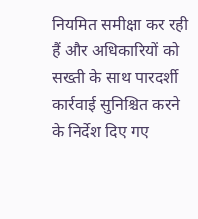नियमित समीक्षा कर रही हैं और अधिकारियों को सख्ती के साथ पारदर्शी कार्रवाई सुनिश्चित करने के निर्देश दिए गए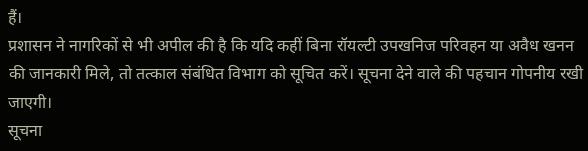हैं।
प्रशासन ने नागरिकों से भी अपील की है कि यदि कहीं बिना रॉयल्टी उपखनिज परिवहन या अवैध खनन की जानकारी मिले, तो तत्काल संबंधित विभाग को सूचित करें। सूचना देने वाले की पहचान गोपनीय रखी जाएगी।
सूचना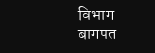विभाग बागपत